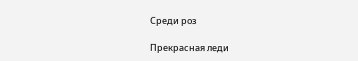Среди роз

Прекрасная леди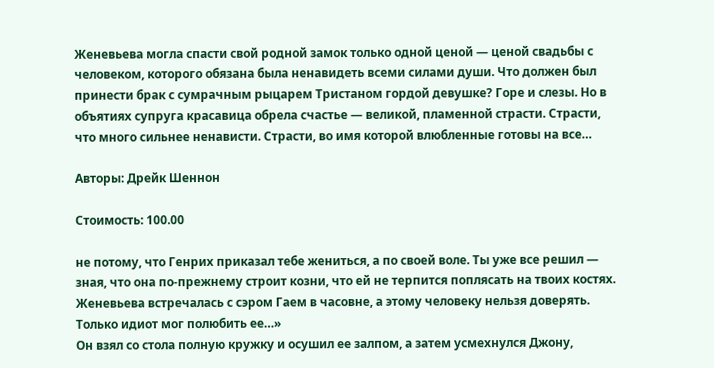Женевьева могла спасти свой родной замок только одной ценой — ценой свадьбы с человеком, которого обязана была ненавидеть всеми силами души. Что должен был принести брак с сумрачным рыцарем Тристаном гордой девушке? Горе и слезы. Но в объятиях супруга красавица обрела счастье — великой, пламенной страсти. Страсти, что много сильнее ненависти. Страсти, во имя которой влюбленные готовы на все…

Авторы: Дрейк Шеннон

Стоимость: 100.00

не потому, что Генрих приказал тебе жениться, а по своей воле. Ты уже все решил — зная, что она по-прежнему строит козни, что ей не терпится поплясать на твоих костях. Женевьева встречалась с сэром Гаем в часовне, а этому человеку нельзя доверять. Только идиот мог полюбить ее…»
Он взял со стола полную кружку и осушил ее залпом, а затем усмехнулся Джону,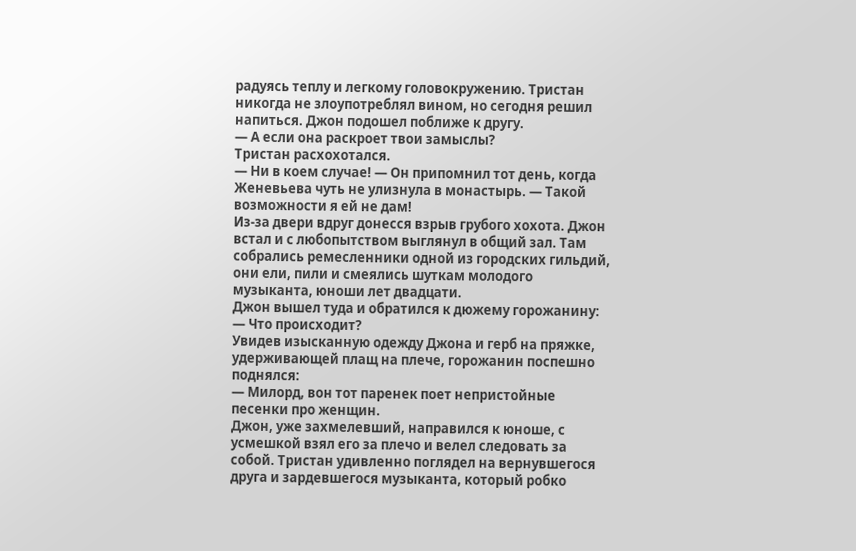радуясь теплу и легкому головокружению. Тристан никогда не злоупотреблял вином, но сегодня решил напиться. Джон подошел поближе к другу.
— А если она раскроет твои замыслы?
Тристан расхохотался.
— Ни в коем случае! — Он припомнил тот день, когда Женевьева чуть не улизнула в монастырь. — Такой возможности я ей не дам!
Из-за двери вдруг донесся взрыв грубого хохота. Джон встал и с любопытством выглянул в общий зал. Там собрались ремесленники одной из городских гильдий, они ели, пили и смеялись шуткам молодого музыканта, юноши лет двадцати.
Джон вышел туда и обратился к дюжему горожанину:
— Что происходит?
Увидев изысканную одежду Джона и герб на пряжке, удерживающей плащ на плече, горожанин поспешно поднялся:
— Милорд, вон тот паренек поет непристойные песенки про женщин.
Джон, уже захмелевший, направился к юноше, с усмешкой взял его за плечо и велел следовать за собой. Тристан удивленно поглядел на вернувшегося друга и зардевшегося музыканта, который робко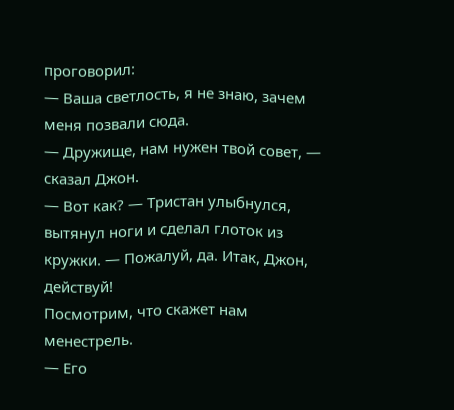проговорил:
— Ваша светлость, я не знаю, зачем меня позвали сюда.
— Дружище, нам нужен твой совет, — сказал Джон.
— Вот как? — Тристан улыбнулся, вытянул ноги и сделал глоток из кружки. — Пожалуй, да. Итак, Джон, действуй!
Посмотрим, что скажет нам менестрель.
— Его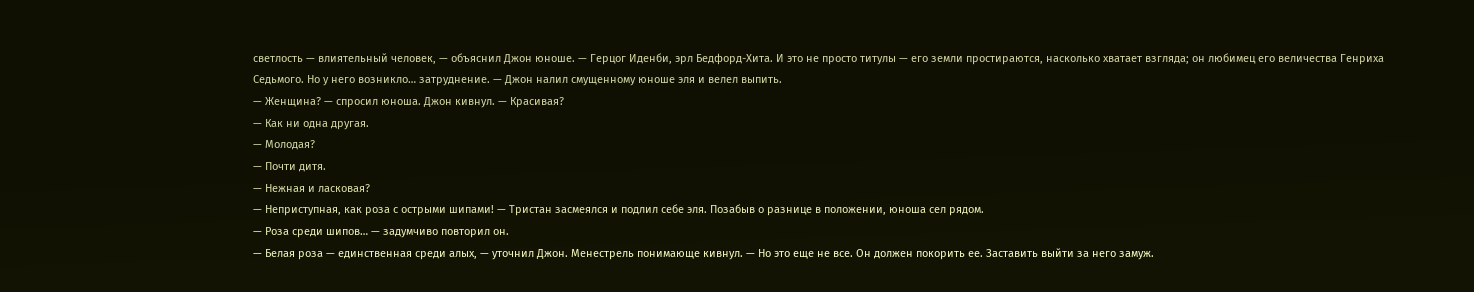светлость — влиятельный человек, — объяснил Джон юноше. — Герцог Иденби, эрл Бедфорд-Хита. И это не просто титулы — его земли простираются, насколько хватает взгляда; он любимец его величества Генриха Седьмого. Но у него возникло… затруднение. — Джон налил смущенному юноше эля и велел выпить.
— Женщина? — спросил юноша. Джон кивнул. — Красивая?
— Как ни одна другая.
— Молодая?
— Почти дитя.
— Нежная и ласковая?
— Неприступная, как роза с острыми шипами! — Тристан засмеялся и подлил себе эля. Позабыв о разнице в положении, юноша сел рядом.
— Роза среди шипов… — задумчиво повторил он.
— Белая роза — единственная среди алых, — уточнил Джон. Менестрель понимающе кивнул. — Но это еще не все. Он должен покорить ее. Заставить выйти за него замуж.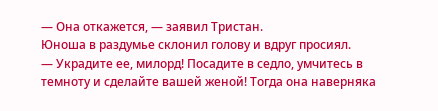— Она откажется, — заявил Тристан.
Юноша в раздумье склонил голову и вдруг просиял.
— Украдите ее, милорд! Посадите в седло, умчитесь в темноту и сделайте вашей женой! Тогда она наверняка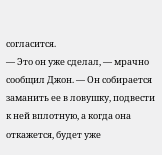согласится.
— Это он уже сделал, — мрачно сообщил Джон. — Он собирается заманить ее в ловушку, подвести к ней вплотную, а когда она откажется, будет уже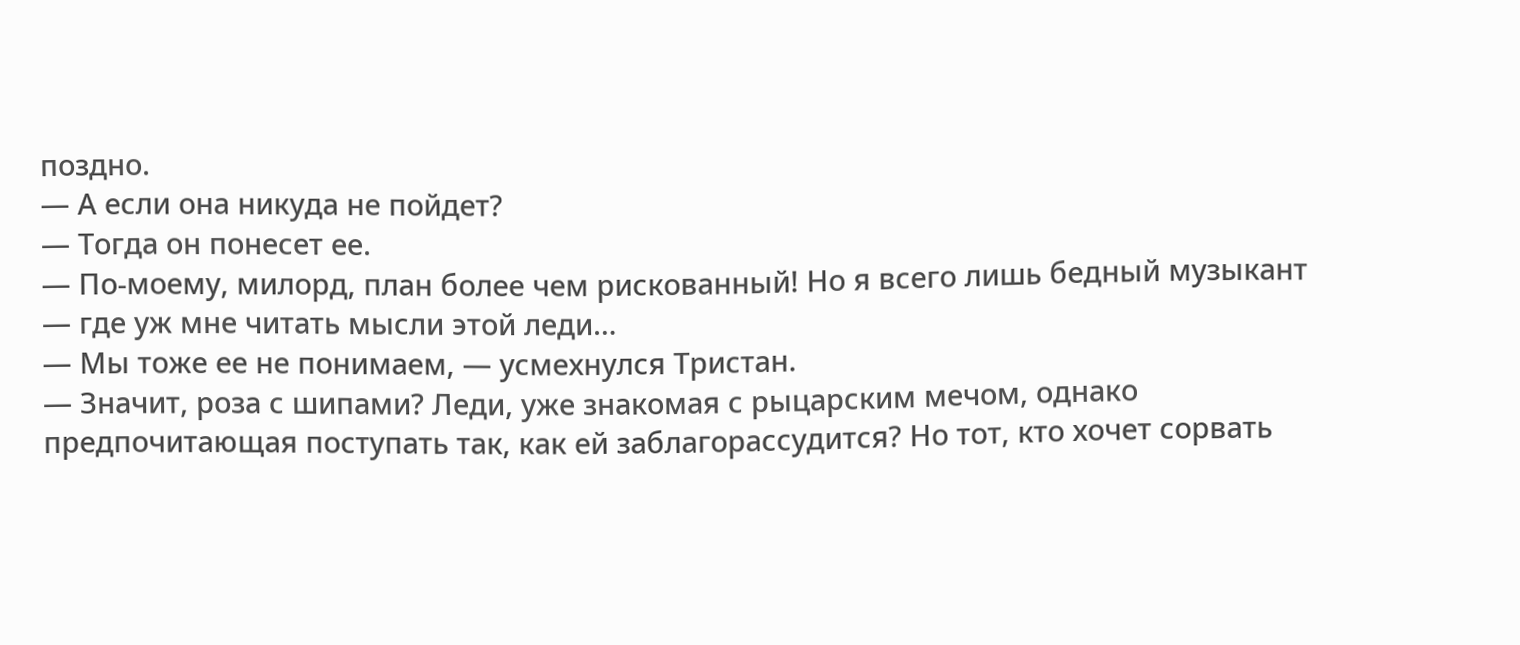поздно.
— А если она никуда не пойдет?
— Тогда он понесет ее.
— По-моему, милорд, план более чем рискованный! Но я всего лишь бедный музыкант — где уж мне читать мысли этой леди…
— Мы тоже ее не понимаем, — усмехнулся Тристан.
— Значит, роза с шипами? Леди, уже знакомая с рыцарским мечом, однако предпочитающая поступать так, как ей заблагорассудится? Но тот, кто хочет сорвать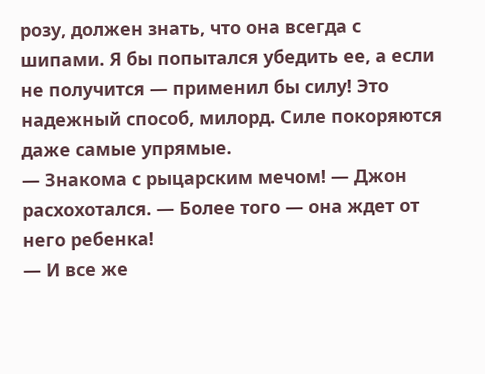розу, должен знать, что она всегда с шипами. Я бы попытался убедить ее, а если не получится — применил бы силу! Это надежный способ, милорд. Силе покоряются даже самые упрямые.
— Знакома с рыцарским мечом! — Джон расхохотался. — Более того — она ждет от него ребенка!
— И все же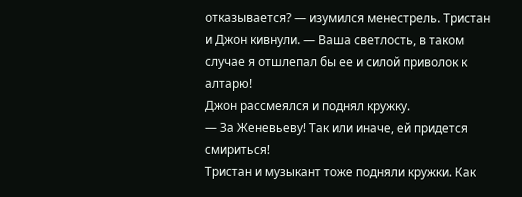отказывается? — изумился менестрель. Тристан и Джон кивнули. — Ваша светлость, в таком случае я отшлепал бы ее и силой приволок к алтарю!
Джон рассмеялся и поднял кружку.
— За Женевьеву! Так или иначе, ей придется смириться!
Тристан и музыкант тоже подняли кружки. Как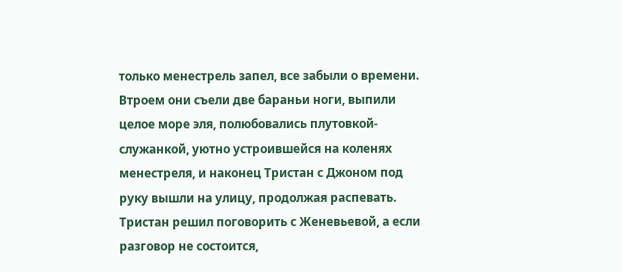только менестрель запел, все забыли о времени. Втроем они съели две бараньи ноги, выпили целое море эля, полюбовались плутовкой-служанкой, уютно устроившейся на коленях менестреля, и наконец Тристан с Джоном под руку вышли на улицу, продолжая распевать.
Тристан решил поговорить с Женевьевой, а если разговор не состоится,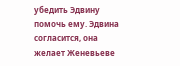убедить Эдвину помочь ему. Эдвина согласится, она желает Женевьеве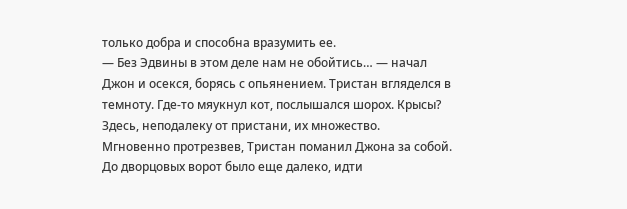только добра и способна вразумить ее.
— Без Эдвины в этом деле нам не обойтись… — начал Джон и осекся, борясь с опьянением. Тристан вгляделся в темноту. Где-то мяукнул кот, послышался шорох. Крысы? Здесь, неподалеку от пристани, их множество.
Мгновенно протрезвев, Тристан поманил Джона за собой. До дворцовых ворот было еще далеко, идти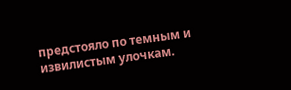предстояло по темным и извилистым улочкам.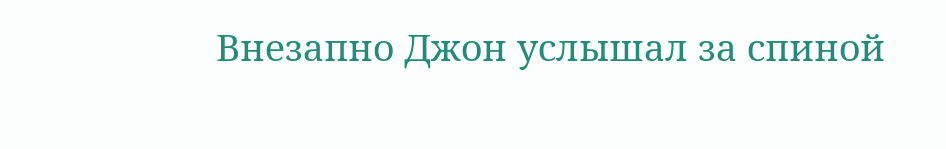Внезапно Джон услышал за спиной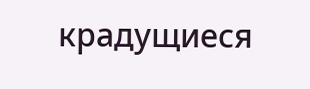крадущиеся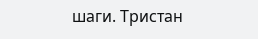шаги. Тристан